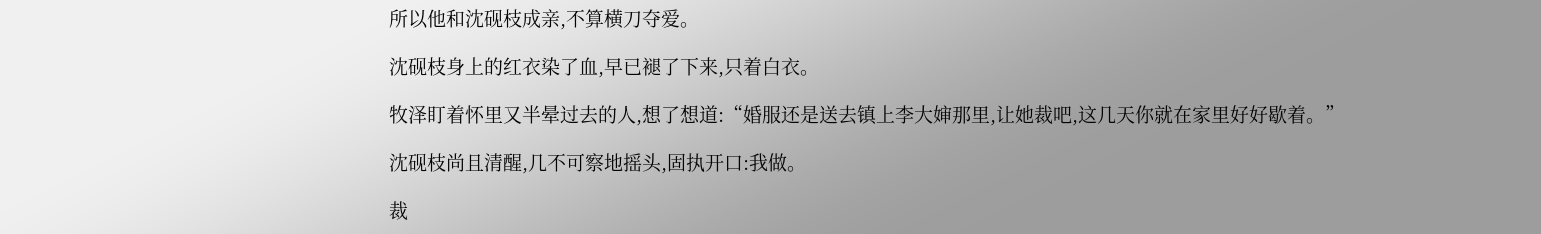所以他和沈砚枝成亲,不算横刀夺爱。

沈砚枝身上的红衣染了血,早已褪了下来,只着白衣。

牧泽盯着怀里又半晕过去的人,想了想道:“婚服还是送去镇上李大婶那里,让她裁吧,这几天你就在家里好好歇着。”

沈砚枝尚且清醒,几不可察地摇头,固执开口:我做。

裁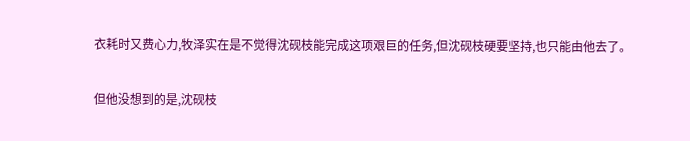衣耗时又费心力,牧泽实在是不觉得沈砚枝能完成这项艰巨的任务,但沈砚枝硬要坚持,也只能由他去了。

但他没想到的是,沈砚枝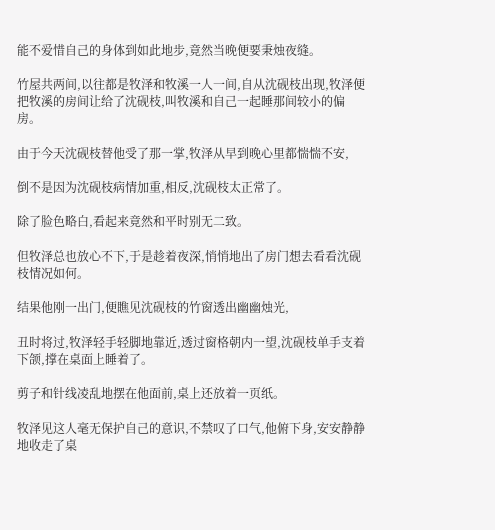能不爱惜自己的身体到如此地步,竟然当晚便要秉烛夜缝。

竹屋共两间,以往都是牧泽和牧溪一人一间,自从沈砚枝出现,牧泽便把牧溪的房间让给了沈砚枝,叫牧溪和自己一起睡那间较小的偏房。

由于今天沈砚枝替他受了那一掌,牧泽从早到晚心里都惴惴不安,

倒不是因为沈砚枝病情加重,相反,沈砚枝太正常了。

除了脸色略白,看起来竟然和平时别无二致。

但牧泽总也放心不下,于是趁着夜深,悄悄地出了房门想去看看沈砚枝情况如何。

结果他刚一出门,便瞧见沈砚枝的竹窗透出幽幽烛光,

丑时将过,牧泽轻手轻脚地靠近,透过窗格朝内一望,沈砚枝单手支着下颌,撑在桌面上睡着了。

剪子和针线凌乱地摆在他面前,桌上还放着一页纸。

牧泽见这人毫无保护自己的意识,不禁叹了口气,他俯下身,安安静静地收走了桌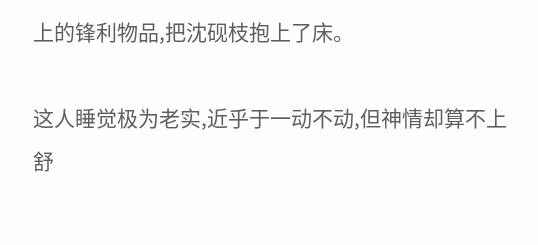上的锋利物品,把沈砚枝抱上了床。

这人睡觉极为老实,近乎于一动不动,但神情却算不上舒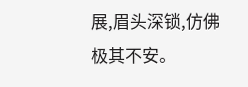展,眉头深锁,仿佛极其不安。